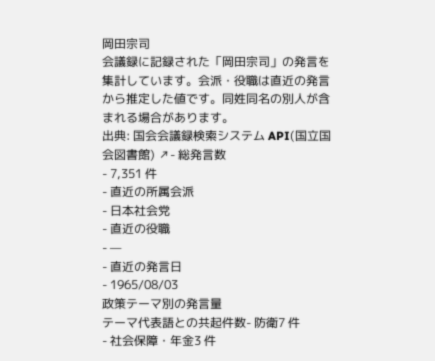岡田宗司
会議録に記録された「岡田宗司」の発言を集計しています。会派・役職は直近の発言から推定した値です。同姓同名の別人が含まれる場合があります。
出典: 国会会議録検索システム API(国立国会図書館) ↗- 総発言数
- 7,351 件
- 直近の所属会派
- 日本社会党
- 直近の役職
- —
- 直近の発言日
- 1965/08/03
政策テーマ別の発言量
テーマ代表語との共起件数- 防衛7 件
- 社会保障・年金3 件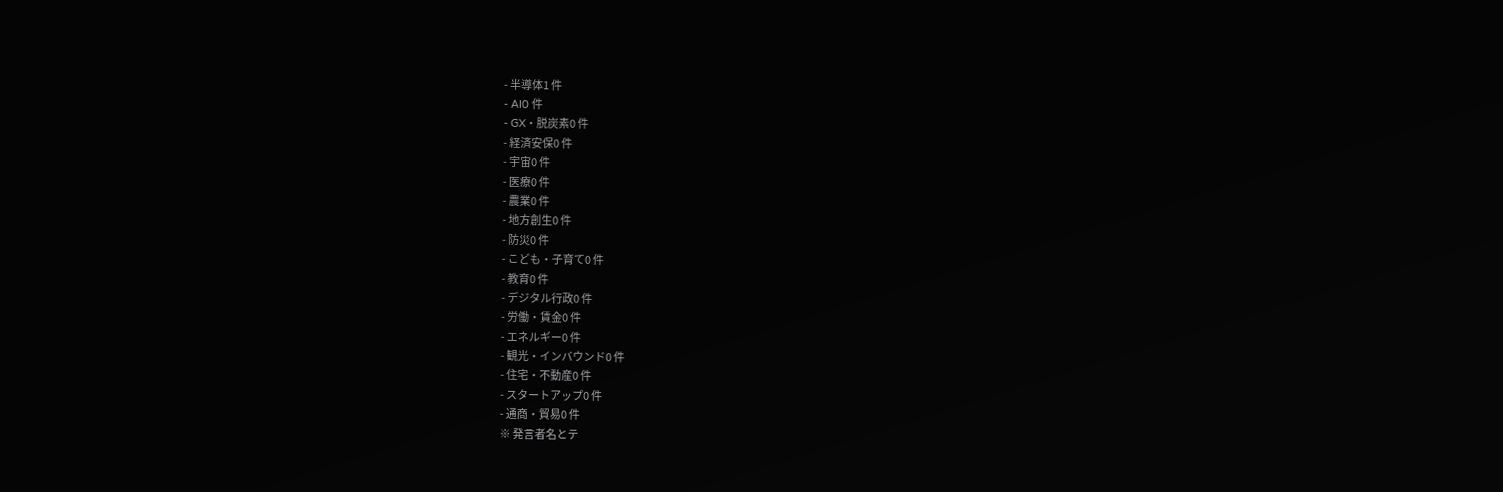- 半導体1 件
- AI0 件
- GX・脱炭素0 件
- 経済安保0 件
- 宇宙0 件
- 医療0 件
- 農業0 件
- 地方創生0 件
- 防災0 件
- こども・子育て0 件
- 教育0 件
- デジタル行政0 件
- 労働・賃金0 件
- エネルギー0 件
- 観光・インバウンド0 件
- 住宅・不動産0 件
- スタートアップ0 件
- 通商・貿易0 件
※ 発言者名とテ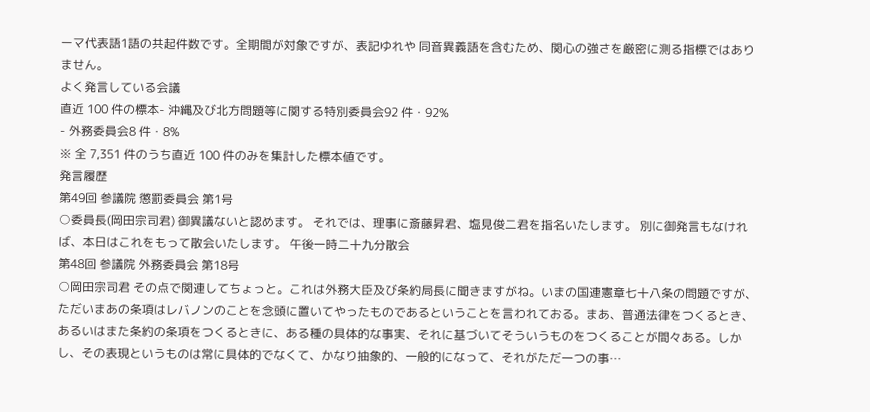ーマ代表語1語の共起件数です。全期間が対象ですが、表記ゆれや 同音異義語を含むため、関心の強さを厳密に測る指標ではありません。
よく発言している会議
直近 100 件の標本- 沖縄及び北方問題等に関する特別委員会92 件・92%
- 外務委員会8 件・8%
※ 全 7,351 件のうち直近 100 件のみを集計した標本値です。
発言履歴
第49回 参議院 懲罰委員会 第1号
○委員長(岡田宗司君) 御異議ないと認めます。 それでは、理事に斎藤昇君、塩見俊二君を指名いたします。 別に御発言もなければ、本日はこれをもって散会いたします。 午後一時二十九分散会
第48回 参議院 外務委員会 第18号
○岡田宗司君 その点で関連してちょっと。これは外務大臣及び条約局長に聞きますがね。いまの国連憲章七十八条の問題ですが、ただいまあの条項はレバノンのことを念頭に置いてやったものであるということを言われておる。まあ、普通法律をつくるとき、あるいはまた条約の条項をつくるときに、ある種の具体的な事実、それに基づいてそういうものをつくることが間々ある。しかし、その表現というものは常に具体的でなくて、かなり抽象的、一般的になって、それがただ一つの事…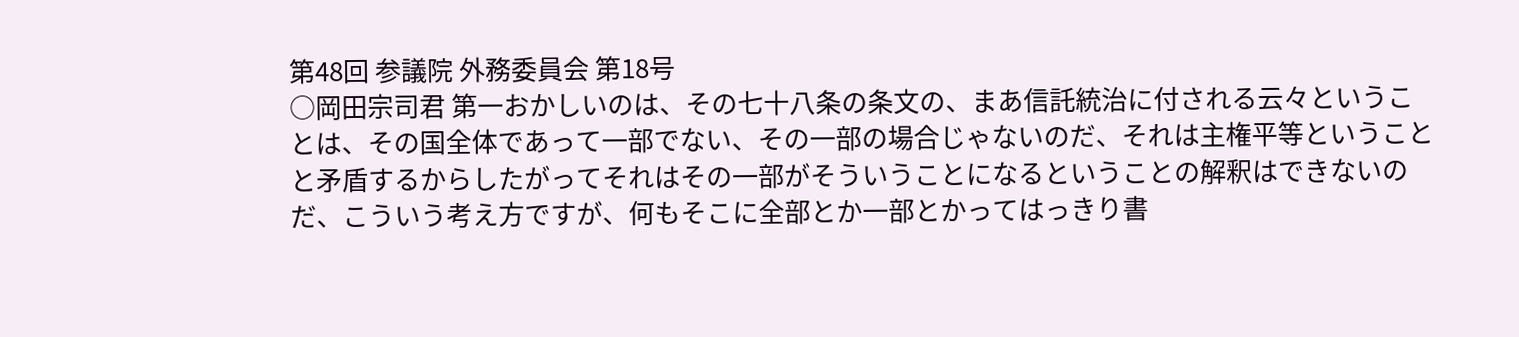第48回 参議院 外務委員会 第18号
○岡田宗司君 第一おかしいのは、その七十八条の条文の、まあ信託統治に付される云々ということは、その国全体であって一部でない、その一部の場合じゃないのだ、それは主権平等ということと矛盾するからしたがってそれはその一部がそういうことになるということの解釈はできないのだ、こういう考え方ですが、何もそこに全部とか一部とかってはっきり書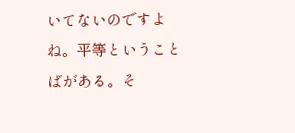いてないのですよね。平等ということばがある。そ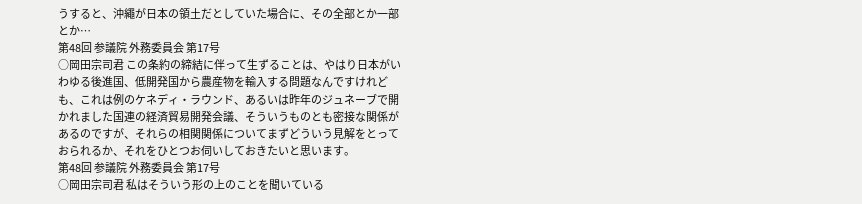うすると、沖繩が日本の領土だとしていた場合に、その全部とか一部とか…
第48回 参議院 外務委員会 第17号
○岡田宗司君 この条約の締結に伴って生ずることは、やはり日本がいわゆる後進国、低開発国から農産物を輸入する問題なんですけれども、これは例のケネディ・ラウンド、あるいは昨年のジュネーブで開かれました国連の経済貿易開発会議、そういうものとも密接な関係があるのですが、それらの相関関係についてまずどういう見解をとっておられるか、それをひとつお伺いしておきたいと思います。
第48回 参議院 外務委員会 第17号
○岡田宗司君 私はそういう形の上のことを聞いている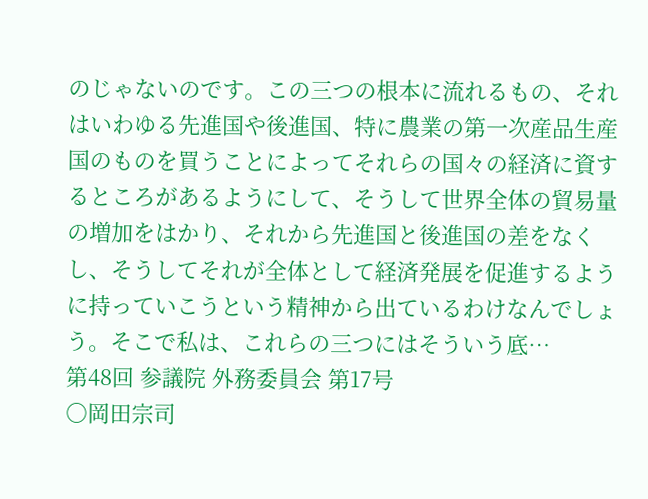のじゃないのです。この三つの根本に流れるもの、それはいわゆる先進国や後進国、特に農業の第一次産品生産国のものを買うことによってそれらの国々の経済に資するところがあるようにして、そうして世界全体の貿易量の増加をはかり、それから先進国と後進国の差をなくし、そうしてそれが全体として経済発展を促進するように持っていこうという精神から出ているわけなんでしょう。そこで私は、これらの三つにはそういう底…
第48回 参議院 外務委員会 第17号
○岡田宗司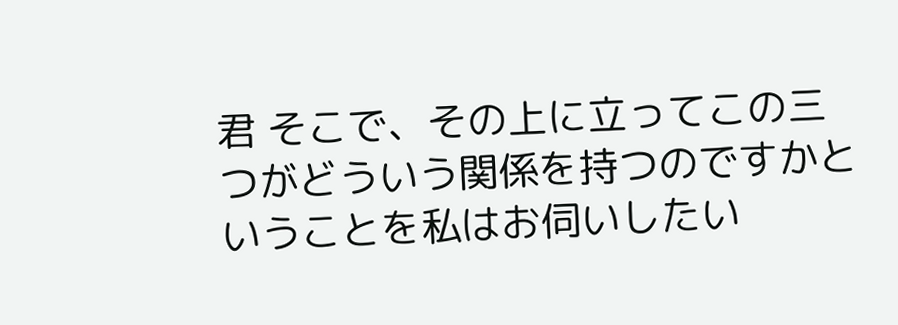君 そこで、その上に立ってこの三つがどういう関係を持つのですかということを私はお伺いしたい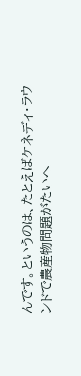んです。というのは、たとえばケネディ・ラウンドで農産物問題がたいへ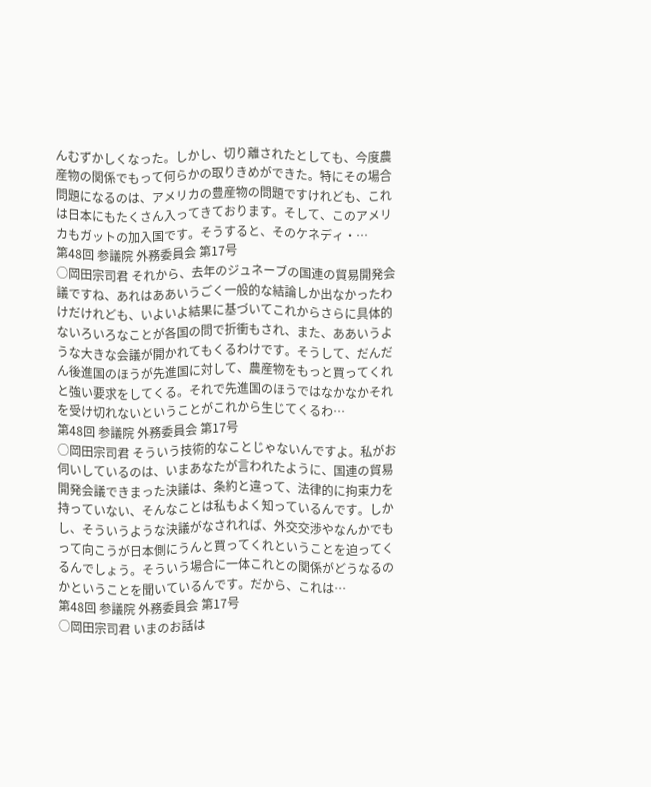んむずかしくなった。しかし、切り離されたとしても、今度農産物の関係でもって何らかの取りきめができた。特にその場合問題になるのは、アメリカの豊産物の問題ですけれども、これは日本にもたくさん入ってきております。そして、このアメリカもガットの加入国です。そうすると、そのケネディ・…
第48回 参議院 外務委員会 第17号
○岡田宗司君 それから、去年のジュネーブの国連の貿易開発会議ですね、あれはああいうごく一般的な結論しか出なかったわけだけれども、いよいよ結果に基づいてこれからさらに具体的ないろいろなことが各国の問で折衝もされ、また、ああいうような大きな会議が開かれてもくるわけです。そうして、だんだん後進国のほうが先進国に対して、農産物をもっと買ってくれと強い要求をしてくる。それで先進国のほうではなかなかそれを受け切れないということがこれから生じてくるわ…
第48回 参議院 外務委員会 第17号
○岡田宗司君 そういう技術的なことじゃないんですよ。私がお伺いしているのは、いまあなたが言われたように、国連の貿易開発会議できまった決議は、条約と違って、法律的に拘束力を持っていない、そんなことは私もよく知っているんです。しかし、そういうような決議がなされれば、外交交渉やなんかでもって向こうが日本側にうんと買ってくれということを迫ってくるんでしょう。そういう場合に一体これとの関係がどうなるのかということを聞いているんです。だから、これは…
第48回 参議院 外務委員会 第17号
○岡田宗司君 いまのお話は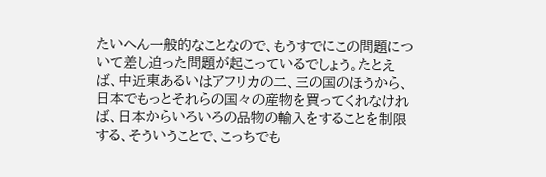たいへん一般的なことなので、もうすでにこの問題について差し迫った問題が起こっているでしょう。たとえば、中近東あるいはアフリカの二、三の国のほうから、日本でもっとそれらの国々の産物を買ってくれなければ、日本からいろいろの品物の輸入をすることを制限する、そういうことで、こっちでも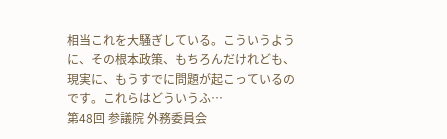相当これを大騒ぎしている。こういうように、その根本政策、もちろんだけれども、現実に、もうすでに問題が起こっているのです。これらはどういうふ…
第48回 参議院 外務委員会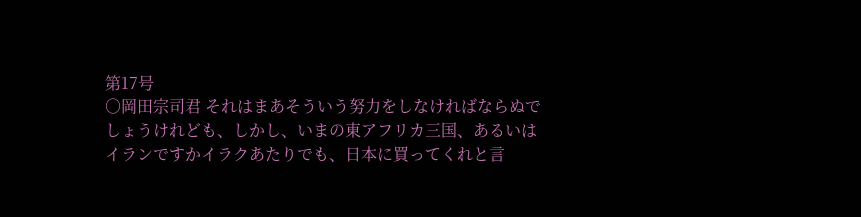第17号
○岡田宗司君 それはまあそういう努力をしなければならぬでしょうけれども、しかし、いまの東アフリカ三国、あるいはイランですかイラクあたりでも、日本に買ってくれと言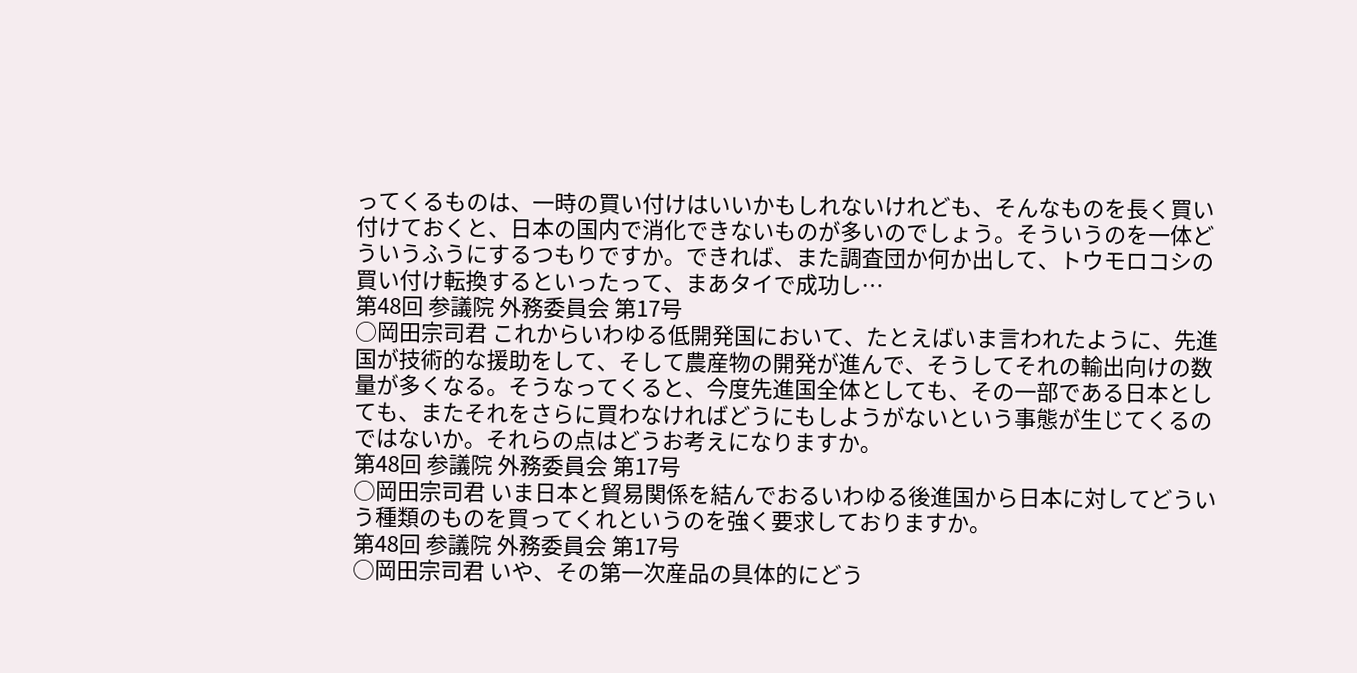ってくるものは、一時の買い付けはいいかもしれないけれども、そんなものを長く買い付けておくと、日本の国内で消化できないものが多いのでしょう。そういうのを一体どういうふうにするつもりですか。できれば、また調査団か何か出して、トウモロコシの買い付け転換するといったって、まあタイで成功し…
第48回 参議院 外務委員会 第17号
○岡田宗司君 これからいわゆる低開発国において、たとえばいま言われたように、先進国が技術的な援助をして、そして農産物の開発が進んで、そうしてそれの輸出向けの数量が多くなる。そうなってくると、今度先進国全体としても、その一部である日本としても、またそれをさらに買わなければどうにもしようがないという事態が生じてくるのではないか。それらの点はどうお考えになりますか。
第48回 参議院 外務委員会 第17号
○岡田宗司君 いま日本と貿易関係を結んでおるいわゆる後進国から日本に対してどういう種類のものを買ってくれというのを強く要求しておりますか。
第48回 参議院 外務委員会 第17号
○岡田宗司君 いや、その第一次産品の具体的にどう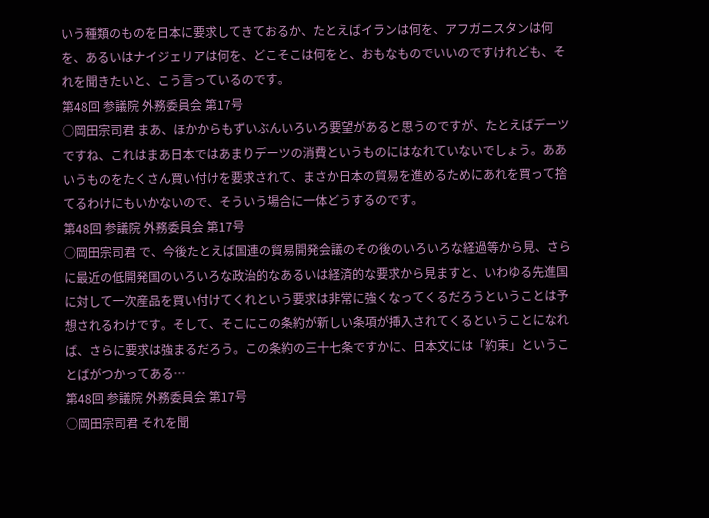いう種類のものを日本に要求してきておるか、たとえばイランは何を、アフガニスタンは何を、あるいはナイジェリアは何を、どこそこは何をと、おもなものでいいのですけれども、それを聞きたいと、こう言っているのです。
第48回 参議院 外務委員会 第17号
○岡田宗司君 まあ、ほかからもずいぶんいろいろ要望があると思うのですが、たとえばデーツですね、これはまあ日本ではあまりデーツの消費というものにはなれていないでしょう。ああいうものをたくさん買い付けを要求されて、まさか日本の貿易を進めるためにあれを買って捨てるわけにもいかないので、そういう場合に一体どうするのです。
第48回 参議院 外務委員会 第17号
○岡田宗司君 で、今後たとえば国連の貿易開発会議のその後のいろいろな経過等から見、さらに最近の低開発国のいろいろな政治的なあるいは経済的な要求から見ますと、いわゆる先進国に対して一次産品を買い付けてくれという要求は非常に強くなってくるだろうということは予想されるわけです。そして、そこにこの条約が新しい条項が挿入されてくるということになれば、さらに要求は強まるだろう。この条約の三十七条ですかに、日本文には「約束」ということばがつかってある…
第48回 参議院 外務委員会 第17号
○岡田宗司君 それを聞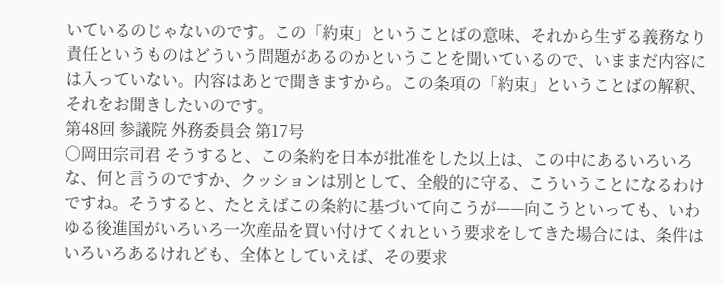いているのじゃないのです。この「約束」ということばの意味、それから生ずる義務なり責任というものはどういう問題があるのかということを聞いているので、いままだ内容には入っていない。内容はあとで聞きますから。この条項の「約束」ということばの解釈、それをお聞きしたいのです。
第48回 参議院 外務委員会 第17号
○岡田宗司君 そうすると、この条約を日本が批准をした以上は、この中にあるいろいろな、何と言うのですか、クッションは別として、全般的に守る、こういうことになるわけですね。そうすると、たとえばこの条約に基づいて向こうが——向こうといっても、いわゆる後進国がいろいろ一次産品を買い付けてくれという要求をしてきた場合には、条件はいろいろあるけれども、全体としていえば、その要求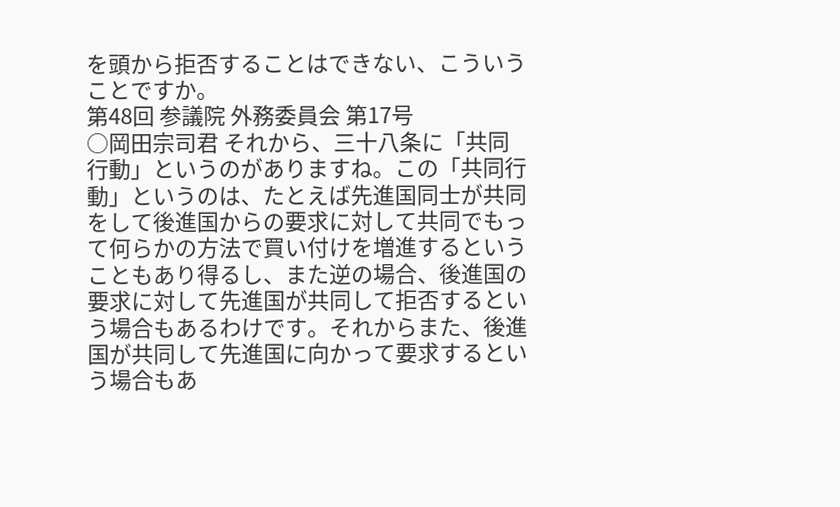を頭から拒否することはできない、こういうことですか。
第48回 参議院 外務委員会 第17号
○岡田宗司君 それから、三十八条に「共同行動」というのがありますね。この「共同行動」というのは、たとえば先進国同士が共同をして後進国からの要求に対して共同でもって何らかの方法で買い付けを増進するということもあり得るし、また逆の場合、後進国の要求に対して先進国が共同して拒否するという場合もあるわけです。それからまた、後進国が共同して先進国に向かって要求するという場合もあ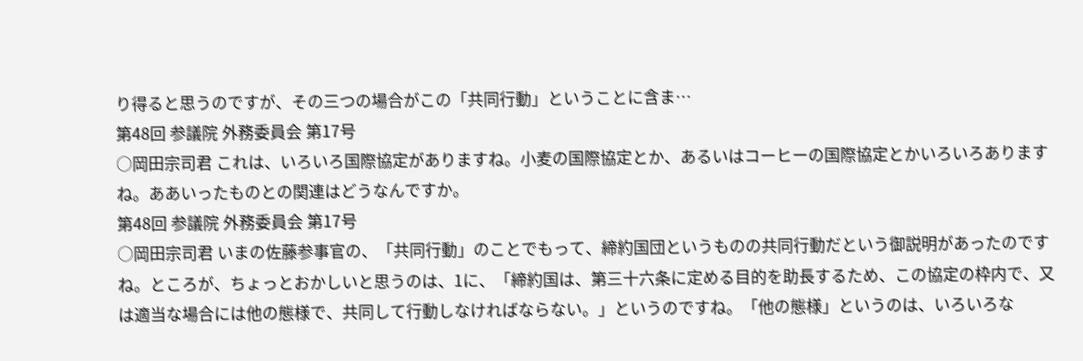り得ると思うのですが、その三つの場合がこの「共同行動」ということに含ま…
第48回 参議院 外務委員会 第17号
○岡田宗司君 これは、いろいろ国際協定がありますね。小麦の国際協定とか、あるいはコーヒーの国際協定とかいろいろありますね。ああいったものとの関連はどうなんですか。
第48回 参議院 外務委員会 第17号
○岡田宗司君 いまの佐藤参事官の、「共同行動」のことでもって、締約国団というものの共同行動だという御説明があったのですね。ところが、ちょっとおかしいと思うのは、1に、「締約国は、第三十六条に定める目的を助長するため、この協定の枠内で、又は適当な場合には他の態様で、共同して行動しなければならない。」というのですね。「他の態様」というのは、いろいろな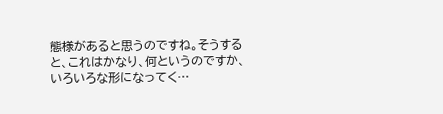態様があると思うのですね。そうすると、これはかなり、何というのですか、いろいろな形になってく…